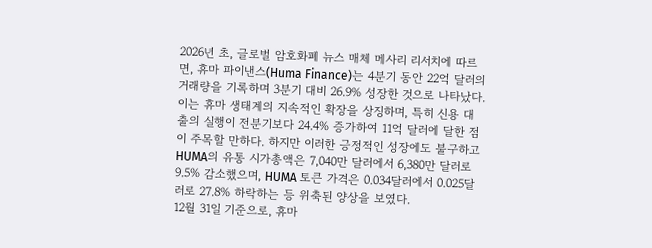2026년 초, 글로벌 암호화폐 뉴스 매체 메사리 리서치에 따르면, 휴마 파이낸스(Huma Finance)는 4분기 동안 22억 달러의 거래량을 기록하며 3분기 대비 26.9% 성장한 것으로 나타났다. 이는 휴마 생태계의 지속적인 확장을 상징하며, 특히 신용 대출의 실행이 전분기보다 24.4% 증가하여 11억 달러에 달한 점이 주목할 만하다. 하지만 이러한 긍정적인 성장에도 불구하고 HUMA의 유통 시가총액은 7,040만 달러에서 6,380만 달러로 9.5% 감소했으며, HUMA 토큰 가격은 0.034달러에서 0.025달러로 27.8% 하락하는 등 위축된 양상을 보였다.
12월 31일 기준으로, 휴마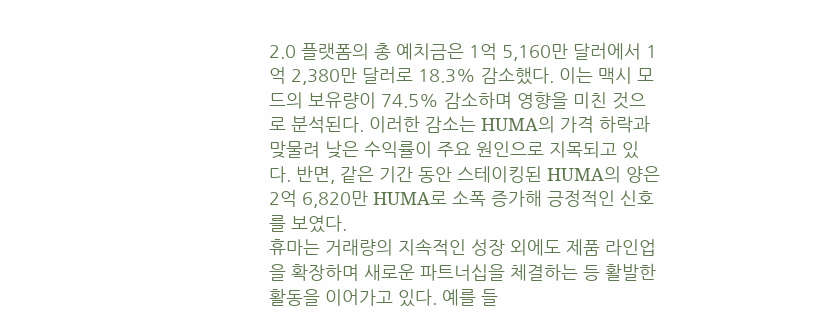2.0 플랫폼의 총 예치금은 1억 5,160만 달러에서 1억 2,380만 달러로 18.3% 감소했다. 이는 맥시 모드의 보유량이 74.5% 감소하며 영향을 미친 것으로 분석된다. 이러한 감소는 HUMA의 가격 하락과 맞물려 낮은 수익률이 주요 원인으로 지목되고 있다. 반면, 같은 기간 동안 스테이킹된 HUMA의 양은 2억 6,820만 HUMA로 소폭 증가해 긍정적인 신호를 보였다.
휴마는 거래량의 지속적인 성장 외에도 제품 라인업을 확장하며 새로운 파트너십을 체결하는 등 활발한 활동을 이어가고 있다. 예를 들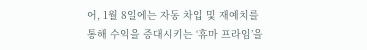어, 1월 8일에는 자동 차입 및 재예치를 통해 수익을 증대시키는 ‘휴마 프라임’을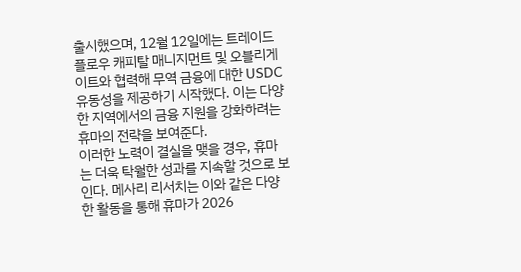출시했으며, 12월 12일에는 트레이드플로우 캐피탈 매니지먼트 및 오블리게이트와 협력해 무역 금융에 대한 USDC 유동성을 제공하기 시작했다. 이는 다양한 지역에서의 금융 지원을 강화하려는 휴마의 전략을 보여준다.
이러한 노력이 결실을 맺을 경우, 휴마는 더욱 탁월한 성과를 지속할 것으로 보인다. 메사리 리서치는 이와 같은 다양한 활동을 통해 휴마가 2026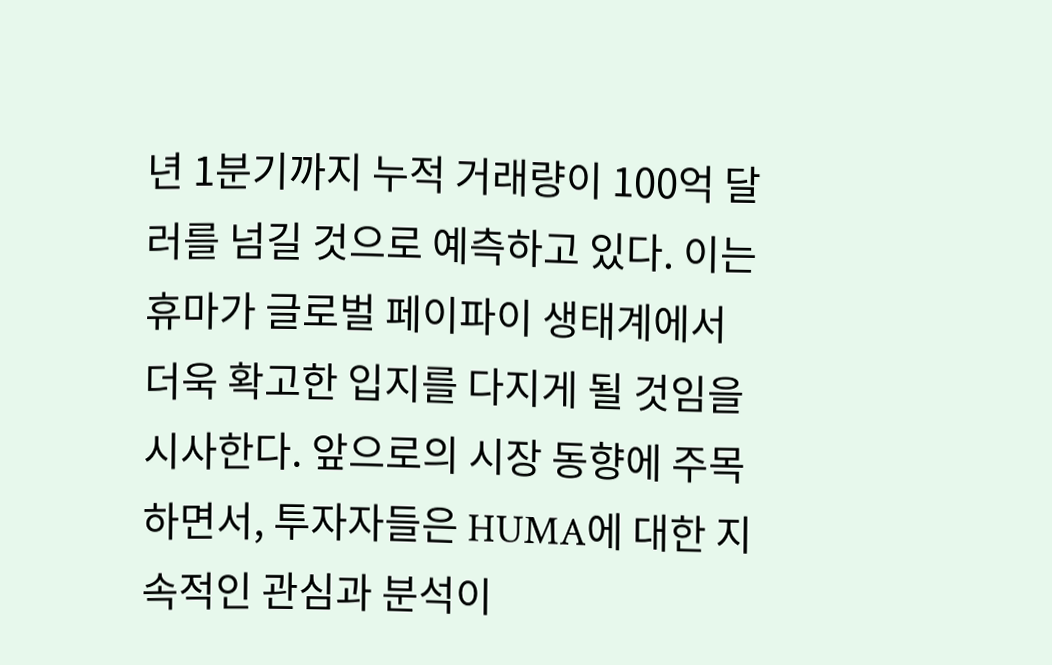년 1분기까지 누적 거래량이 100억 달러를 넘길 것으로 예측하고 있다. 이는 휴마가 글로벌 페이파이 생태계에서 더욱 확고한 입지를 다지게 될 것임을 시사한다. 앞으로의 시장 동향에 주목하면서, 투자자들은 HUMA에 대한 지속적인 관심과 분석이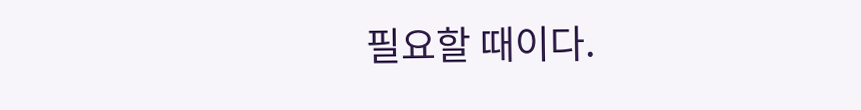필요할 때이다.